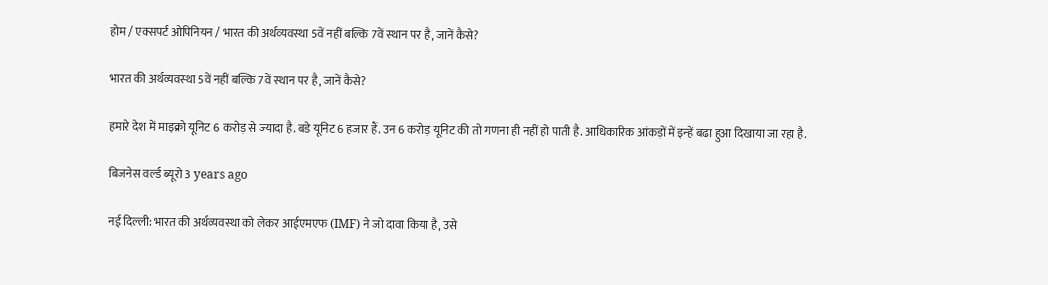होम / एक्सपर्ट ओपिनियन / भारत की अर्थव्‍यवस्‍था 5वें नहीं बल्कि 7वें स्‍थान पर है, जानें कैसे?

भारत की अर्थव्‍यवस्‍था 5वें नहीं बल्कि 7वें स्‍थान पर है, जानें कैसे?

हमारे देश में माइक्रो यूनिट 6 करोड़ से ज्‍यादा है. बडे यूनिट 6 हजार हैं. उन 6 करोड़ यूनिट की तो गणना ही नहीं हो पाती है. आधिकारिक आंकड़ों में इन्‍हें बढा हुआ दिखाया जा रहा है.

बिजनेस वर्ल्ड ब्यूरो 3 years ago

नई दिल्ली: भारत की अर्थव्‍यवस्‍था को लेकर आईएमएफ (IMF) ने जो दावा किया है, उसे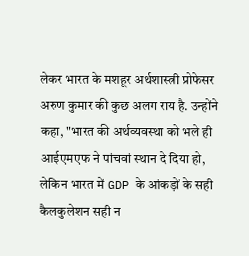लेकर भारत के मशहूर अर्थशास्‍त्री प्रोफेसर अरुण कुमार की कुछ अलग राय है. उन्होंने कहा, "भारत की अर्थव्‍यवस्‍था को भले ही आईएमएफ ने पांचवां स्‍थान दे दिया हो, लेकिन भारत में GDP के आंकड़ों के सही कैलकुलेशन सही न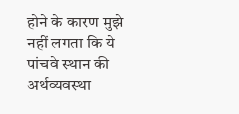होने के कारण मुझे नहीं लगता कि ये पांचवे स्‍थान की अर्थव्‍यवस्‍था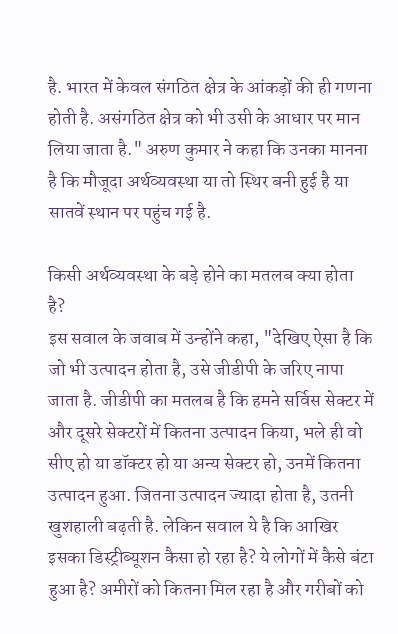है. भारत में केवल संगठित क्षेत्र के आंकड़ों की ही गणना होती है. असंगठित क्षेत्र को भी उसी के आधार पर मान लिया जाता है." अरुण कुमार ने कहा कि उनका मानना है कि मौजूदा अर्थव्‍यवस्‍था या तो स्थिर बनी हुई है या सातवें स्‍थान पर पहुंच गई है.

किसी अर्थव्‍यवस्‍था के बड़े होने का मतलब क्‍या होता है?
इस सवाल के जवाब में उन्होंने कहा, "देखिए ऐसा है कि जो भी उत्‍पादन होता है, उसे जीडीपी के जरिए नापा जाता है. जीडीपी का मतलब है कि हमने सर्विस सेक्‍टर में और दूसरे सेक्‍टरों में कितना उत्‍पादन किया, भले ही वो सीए हो या डॉक्‍टर हो या अन्‍य सेक्‍टर हो, उनमें कितना उत्‍पादन हुआ. जितना उत्‍पादन ज्‍यादा होता है, उतनी खुशहाली बढ़ती है. लेकिन सवाल ये है कि आखिर इसका डिस्‍ट्रीब्‍यूशन कैसा हो रहा है? ये लोगों में कैसे बंटा हुआ है? अमीरों को कितना मिल रहा है और गरीबों को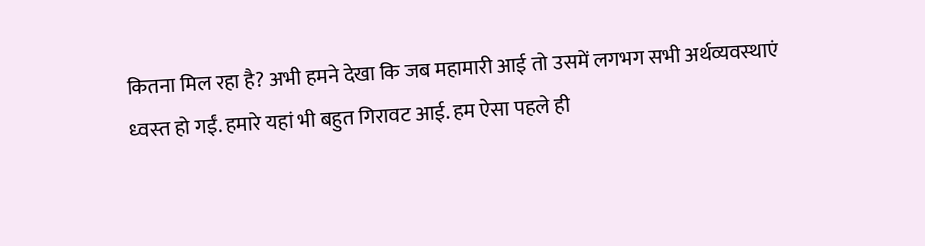कितना मिल रहा है? अभी हमने देखा कि जब महामारी आई तो उसमें लगभग सभी अर्थव्‍यवस्‍थाएं ध्‍वस्‍त हो गईं. हमारे यहां भी बहुत गिरावट आई. हम ऐसा पहले ही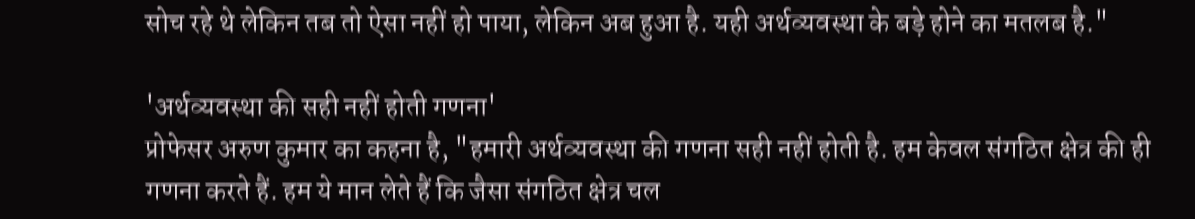सोच रहे थे लेकिन तब तो ऐसा नहीं हो पाया, लेकिन अब हुआ है. यही अर्थव्‍यवस्‍था के बड़े होने का मतलब है."

'अर्थव्‍यवस्‍था की सही नहीं होती गणना'
प्रोफेसर अरुण कुमार का कहना है, "हमारी अर्थव्‍यवस्‍था की गणना सही नहीं होती है. हम केवल संगठित क्षेत्र की ही गणना करते हैं. हम ये मान लेते हैं कि जैसा संगठित क्षेत्र चल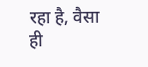रहा है, वैसा ही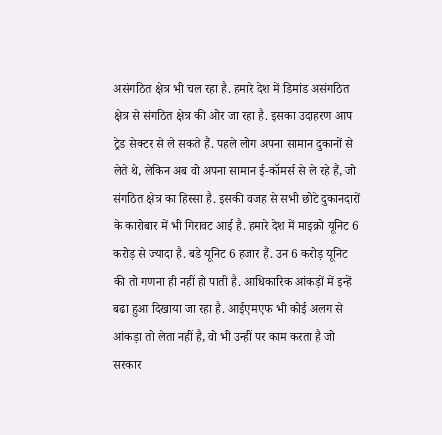असंगठित क्षेत्र भी चल रहा है. हमारे देश में डिमांड असंगठित क्षेत्र से संगठित क्षेत्र की ओर जा रहा है. इसका उदाहरण आप ट्रेड सेक्‍टर से ले सकते हैं. पहले लोग अपना सामान दुकानों से लेते थे, लेकिन अब वो अपना सामान ई-कॉमर्स से ले रहे हैं, जो संगठित क्षेत्र का हिस्‍सा है. इसकी वजह से सभी छोटे दुकानदारों के कारोबार में भी गिरावट आई है. हमारे देश में माइक्रो यूनिट 6 करोड़ से ज्‍यादा है. बडे यूनिट 6 हजार हैं. उन 6 करोड़ यूनिट की तो गणना ही नहीं हो पाती है. आधिकारिक आंकड़ों में इन्‍हें बढा हुआ दिखाया जा रहा है. आईएमएफ भी कोई अलग से आंकड़ा तो लेता नहीं है, वो भी उन्‍हीं पर काम करता है जो सरकार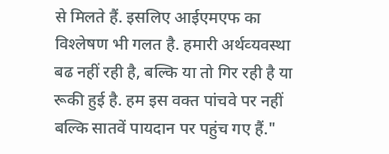से मिलते हैं. इसलिए आईएमएफ का विश्‍लेषण भी गलत है. हमारी अर्थव्‍यवस्‍था बढ नहीं रही है, बल्कि या तो गिर रही है या रूकी हुई है. हम इस वक्‍त पांचवे पर नहीं बल्कि सातवें पायदान पर पहुंच गए हैं."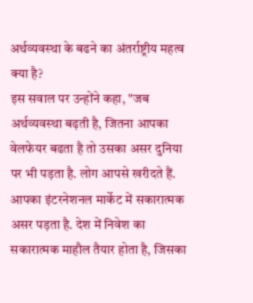अर्थव्‍यवस्‍था के बढने का अंतर्राष्ट्रीय महत्‍व क्‍या है?
इस सवाल पर उन्होंने कहा, "जब अर्थव्‍यवस्‍था बढ़ती है, जितना आपका वेलफेयर बढता है तो उसका असर दुनिया पर भी पड़ता है. लोग आपसे खरीदते हैं. आपका इंटरनेशनल मार्केट में सकारात्‍मक असर पड़ता है. देश में निवेश का सकारात्‍मक माहौल तैयार होता है, जिसका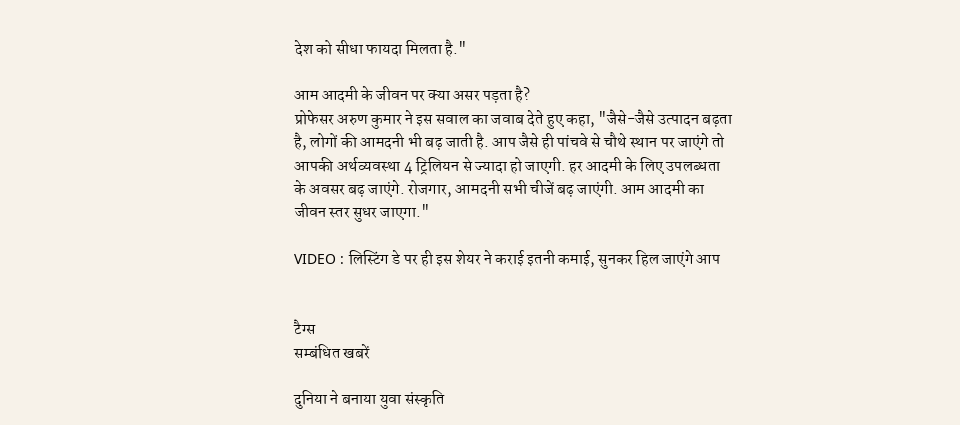देश को सीधा फायदा मिलता है."

आम आदमी के जीवन पर क्‍या असर पड़ता है?
प्रोफेसर अरुण कुमार ने इस सवाल का जवाब देते हुए कहा, "जैसे-जैसे उत्‍पादन बढ़ता है, लोगों की आमदनी भी बढ़ जाती है. आप जैसे ही पांचवे से चौथे स्थान पर जाएंगे तो आपकी अर्थव्‍यवस्‍था 4 ट्रिलियन से ज्‍यादा हो जाएगी. हर आदमी के लिए उपलब्‍धता के अवसर बढ़ जाएंगे. रोजगार, आमदनी सभी चीजें बढ़ जाएंगी. आम आदमी का जीवन स्‍तर सुधर जाएगा."

VIDEO : लिस्टिंग डे पर ही इस शेयर ने कराई इतनी कमाई, सुनकर हिल जाएंगे आप


टैग्स
सम्बंधित खबरें

दुनिया ने बनाया युवा संस्कृति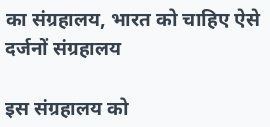का संग्रहालय, भारत को चाहिए ऐसे दर्जनों संग्रहालय

इस संग्रहालय को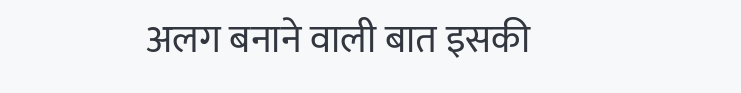अलग बनाने वाली बात इसकी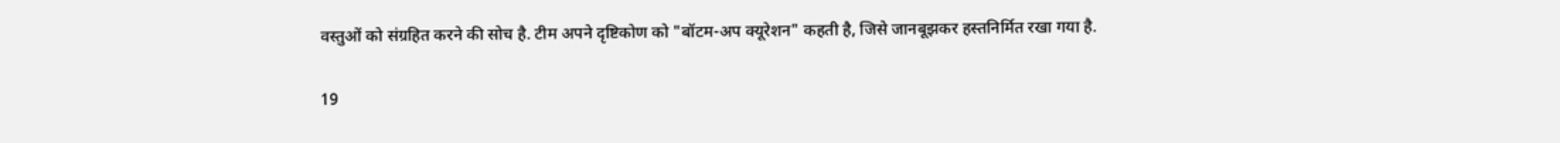वस्तुओं को संग्रहित करने की सोच है. टीम अपने दृष्टिकोण को "बॉटम-अप क्यूरेशन" कहती है, जिसे जानबूझकर हस्तनिर्मित रखा गया है.

19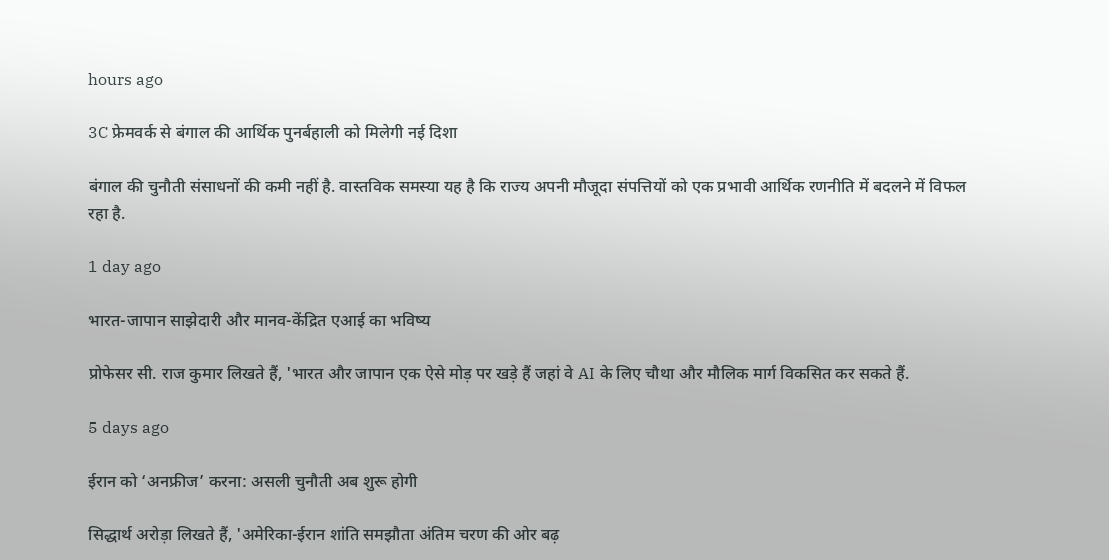hours ago

3C फ्रेमवर्क से बंगाल की आर्थिक पुनर्बहाली को मिलेगी नई दिशा

बंगाल की चुनौती संसाधनों की कमी नहीं है. वास्तविक समस्या यह है कि राज्य अपनी मौजूदा संपत्तियों को एक प्रभावी आर्थिक रणनीति में बदलने में विफल रहा है.

1 day ago

भारत-जापान साझेदारी और मानव-केंद्रित एआई का भविष्य

प्रोफेसर सी. राज कुमार लिखते हैं, 'भारत और जापान एक ऐसे मोड़ पर खड़े हैं जहां वे AI के लिए चौथा और मौलिक मार्ग विकसित कर सकते हैं.

5 days ago

ईरान को ‘अनफ्रीज’ करना: असली चुनौती अब शुरू होगी

सिद्धार्थ अरोड़ा लिखते हैं, 'अमेरिका-ईरान शांति समझौता अंतिम चरण की ओर बढ़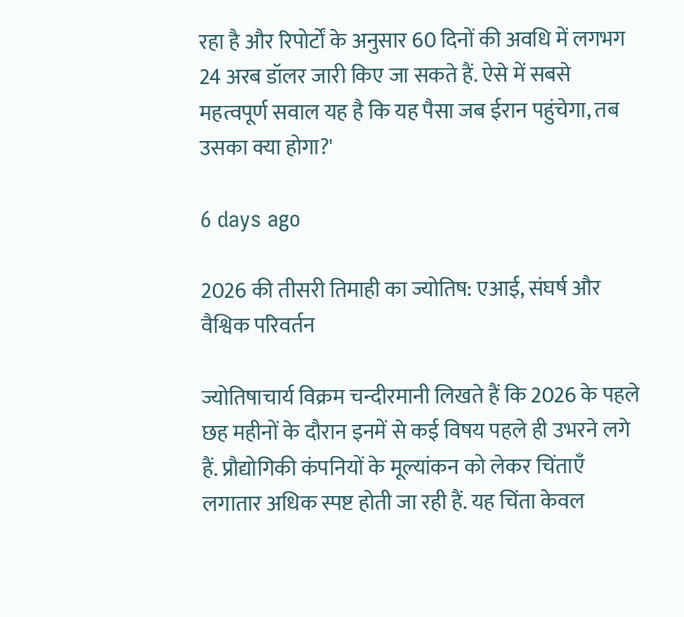रहा है और रिपोर्टों के अनुसार 60 दिनों की अवधि में लगभग 24 अरब डॉलर जारी किए जा सकते हैं. ऐसे में सबसे महत्वपूर्ण सवाल यह है कि यह पैसा जब ईरान पहुंचेगा, तब उसका क्या होगा?'

6 days ago

2026 की तीसरी तिमाही का ज्योतिष: एआई, संघर्ष और वैश्विक परिवर्तन

ज्योतिषाचार्य विक्रम चन्दीरमानी लिखते हैं कि 2026 के पहले छह महीनों के दौरान इनमें से कई विषय पहले ही उभरने लगे हैं. प्रौद्योगिकी कंपनियों के मूल्यांकन को लेकर चिंताएँ लगातार अधिक स्पष्ट होती जा रही हैं. यह चिंता केवल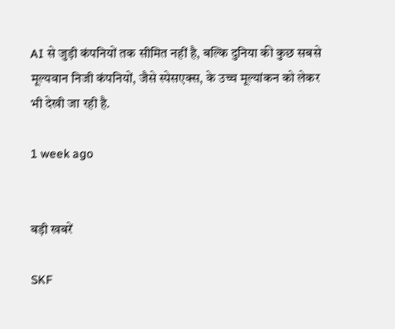AI से जुड़ी कंपनियों तक सीमित नहीं है, बल्कि दुनिया की कुछ सबसे मूल्यवान निजी कंपनियों, जैसे स्पेसएक्स, के उच्च मूल्यांकन को लेकर भी देखी जा रही है.

1 week ago


बड़ी खबरें

SKF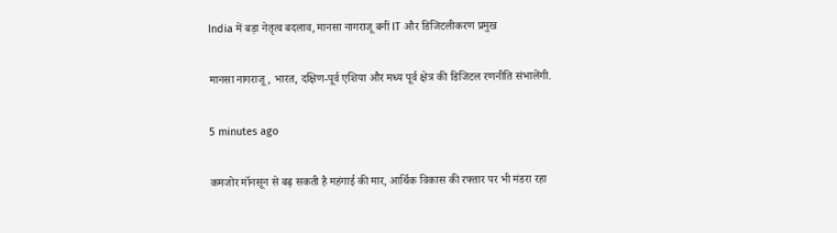India में बड़ा नेतृत्व बदलाव, मानसा नागराजू बनीं IT और डिजिटलीकरण प्रमुख

मानसा नागराजू, भारत, दक्षिण-पूर्व एशिया और मध्य पूर्व क्षेत्र की डिजिटल रणनीति संभालेंगी.

5 minutes ago

कमजोर मॉनसून से बढ़ सकती है महंगाई की मार, आर्थिक विकास की रफ्तार पर भी मंडरा रहा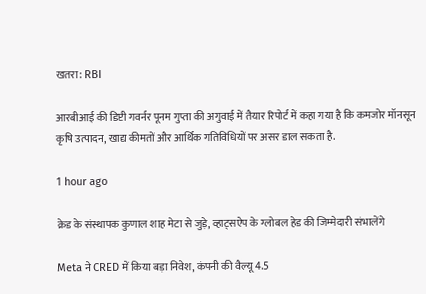खतरा: RBI

आरबीआई की डिप्टी गवर्नर पूनम गुप्ता की अगुवाई में तैयार रिपोर्ट में कहा गया है कि कमजोर मॉनसून कृषि उत्पादन, खाद्य कीमतों और आर्थिक गतिविधियों पर असर डाल सकता है.

1 hour ago

क्रेड के संस्थापक कुणाल शाह मेटा से जुड़े, व्हाट्सऐप के ग्लोबल हेड की जिम्मेदारी संभालेंगे

Meta ने CRED में किया बड़ा निवेश, कंपनी की वैल्यू 4.5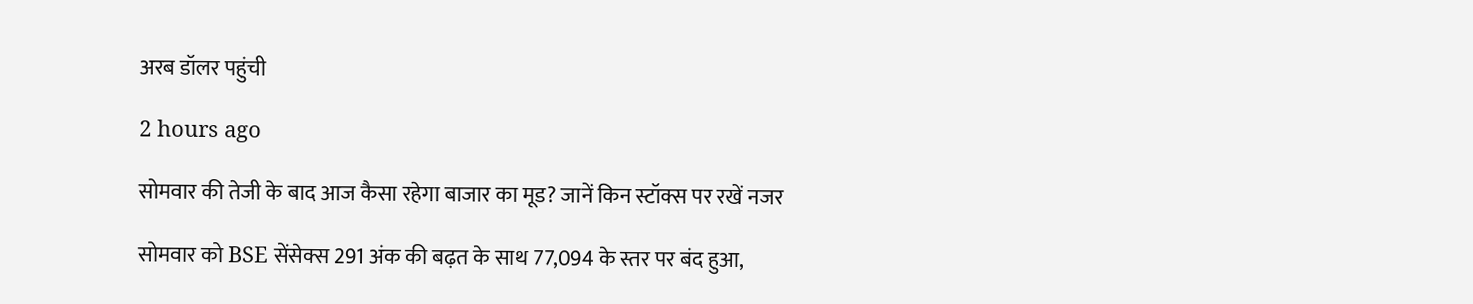अरब डॉलर पहुंची

2 hours ago

सोमवार की तेजी के बाद आज कैसा रहेगा बाजार का मूड? जानें किन स्टॉक्स पर रखें नजर

सोमवार को BSE सेंसेक्स 291 अंक की बढ़त के साथ 77,094 के स्तर पर बंद हुआ,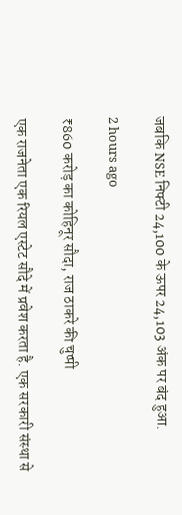जबकि NSE निफ्टी 24,100 के ऊपर 24,103 अंक पर बंद हुआ.

2 hours ago

₹860 करोड़ का कोहिनूर सौदा, राज ठाकरे की चुप्पी

एक राजनेता एक रियल एस्टेट सौदे में प्रवेश करता है. एक सरकारी संस्था से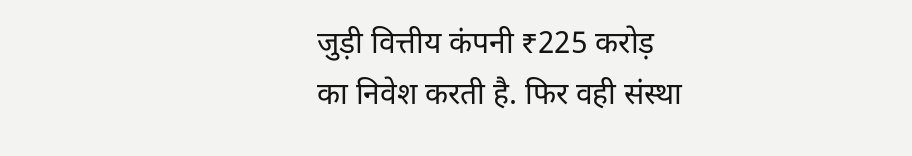जुड़ी वित्तीय कंपनी ₹225 करोड़ का निवेश करती है. फिर वही संस्था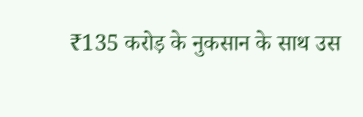₹135 करोड़ के नुकसान के साथ उस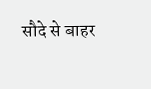सौदे से बाहर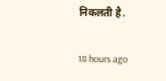निकलती है.

18 hours ago